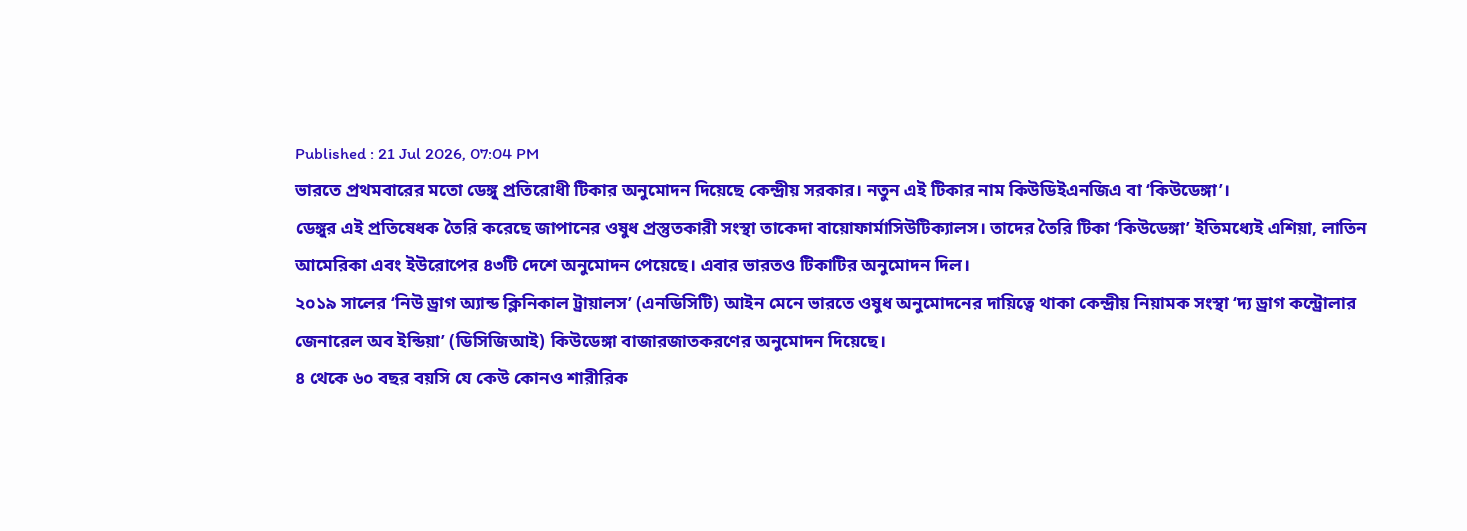Published : 21 Jul 2026, 07:04 PM
ভারতে প্রথমবারের মতো ডেঙ্গু প্রতিরোধী টিকার অনুমোদন দিয়েছে কেন্দ্রীয় সরকার। নতুন এই টিকার নাম কিউডিইএনজিএ বা ‘কিউডেঙ্গা’।
ডেঙ্গুর এই প্রতিষেধক তৈরি করেছে জাপানের ওষুধ প্রস্তুতকারী সংস্থা তাকেদা বায়োফার্মাসিউটিক্যালস। তাদের তৈরি টিকা ‘কিউডেঙ্গা’ ইতিমধ্যেই এশিয়া, লাতিন আমেরিকা এবং ইউরোপের ৪৩টি দেশে অনুমোদন পেয়েছে। এবার ভারতও টিকাটির অনুমোদন দিল।
২০১৯ সালের ‘নিউ ড্রাগ অ্যান্ড ক্লিনিকাল ট্রায়ালস’ (এনডিসিটি) আইন মেনে ভারতে ওষুধ অনুমোদনের দায়িত্বে থাকা কেন্দ্রীয় নিয়ামক সংস্থা ‘দ্য ড্রাগ কন্ট্রোলার জেনারেল অব ইন্ডিয়া’ (ডিসিজিআই) কিউডেঙ্গা বাজারজাতকরণের অনুমোদন দিয়েছে।
৪ থেকে ৬০ বছর বয়সি যে কেউ কোনও শারীরিক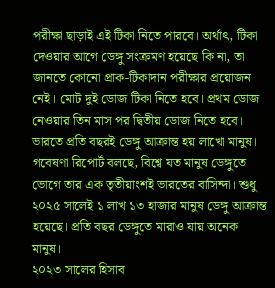পরীক্ষা ছাড়াই এই টিকা নিতে পারবে। অর্থাৎ, টিকা দেওয়ার আগে ডেঙ্গু সংক্রমণ হয়েছে কি না, তা জানতে কোনো প্রাক-টিকাদান পরীক্ষার প্রয়োজন নেই। মোট দুই ডোজ টিকা নিতে হবে। প্রথম ডোজ নেওয়ার তিন মাস পর দ্বিতীয় ডোজ নিতে হবে।
ভারতে প্রতি বছরই ডেঙ্গু আক্রান্ত হয় লাখো মানুষ। গবেষণা রিপোর্ট বলছে, বিশ্বে যত মানুষ ডেঙ্গুতে ভোগে তার এক তৃতীয়াংশই ভারতের বাসিন্দা। শুধু ২০২৫ সালেই ১ লাখ ১৩ হাজার মানুষ ডেঙ্গু আক্রান্ত হয়েছে। প্রতি বছর ডেঙ্গুতে মারাও যায় অনেক মানুষ।
২০২৩ সালের হিসাব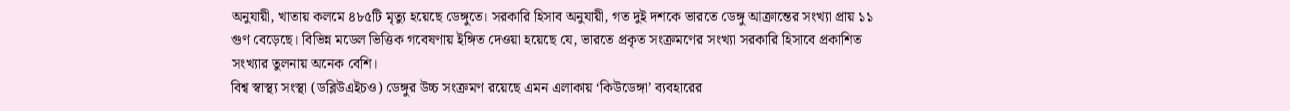অনুযায়ী, খাতায় কলমে ৪৮৫টি মৃত্যু হয়েছে ডেঙ্গুতে। সরকারি হিসাব অনুযায়ী, গত দুই দশকে ভারতে ডেঙ্গু আক্রান্তের সংখ্যা প্রায় ১১ গুণ বেড়েছে। বিভিন্ন মডেল ভিত্তিক গবেষণায় ইঙ্গিত দেওয়া হয়েছে যে, ভারতে প্রকৃত সংক্রমণের সংখ্যা সরকারি হিসাবে প্রকাশিত সংখ্যার তুলনায় অনেক বেশি।
বিশ্ব স্বাস্থ্য সংস্থা (ডব্লিউএইচও) ডেঙ্গুর উচ্চ সংক্রমণ রয়েছে এমন এলাকায় ‘কিউডেঙ্গা’ ব্যবহারের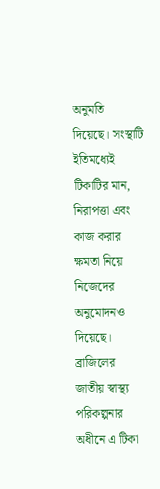অনুমতি দিয়েছে। সংস্থাটি ইতিমধ্যেই টিকাটির মান, নিরাপত্তা এবং কাজ করার ক্ষমতা নিয়ে নিজেদের অনুমোদনও দিয়েছে।
ব্রাজিলের জাতীয় স্বাস্থ্য পরিকল্পনার অধীনে এ টিকা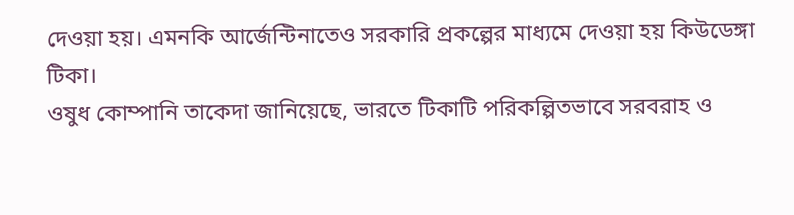দেওয়া হয়। এমনকি আর্জেন্টিনাতেও সরকারি প্রকল্পের মাধ্যমে দেওয়া হয় কিউডেঙ্গা টিকা।
ওষুধ কোম্পানি তাকেদা জানিয়েছে, ভারতে টিকাটি পরিকল্পিতভাবে সরবরাহ ও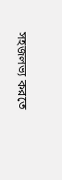সহজলভ্য করতে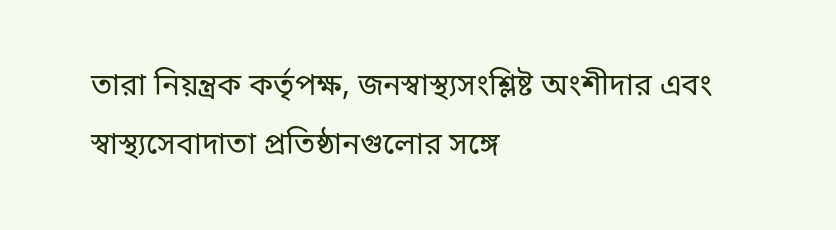তারা নিয়ন্ত্রক কর্তৃপক্ষ, জনস্বাস্থ্যসংশ্লিষ্ট অংশীদার এবং স্বাস্থ্যসেবাদাতা প্রতিষ্ঠানগুলোর সঙ্গে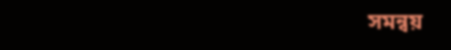সমন্বয়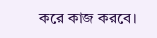করে কাজ করবে।